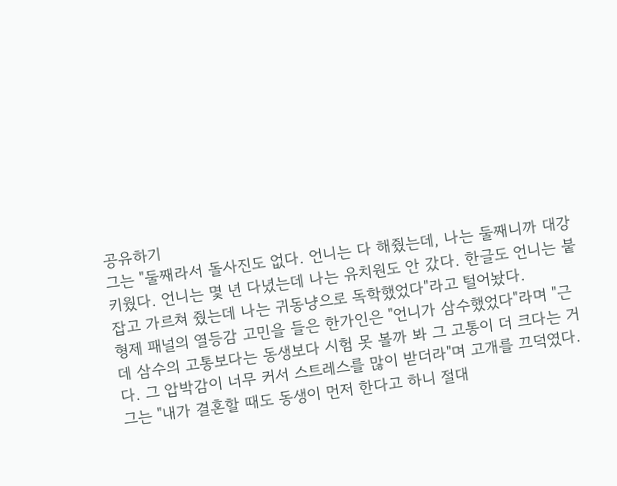공유하기
그는 "둘째라서 돌사진도 없다. 언니는 다 해줬는데, 나는 둘째니까 대강 키웠다. 언니는 몇 년 다녔는데 나는 유치원도 안 갔다. 한글도 언니는 붙잡고 가르쳐 줬는데 나는 귀동냥으로 독학했었다"라고 털어놨다.
형제 패널의 열등감 고민을 들은 한가인은 "언니가 삼수했었다"라며 "근데 삼수의 고통보다는 동생보다 시험 못 볼까 봐 그 고통이 더 크다는 거다. 그 압박감이 너무 커서 스트레스를 많이 받더라"며 고개를 끄덕였다.
그는 "내가 결혼할 때도 동생이 먼저 한다고 하니 절대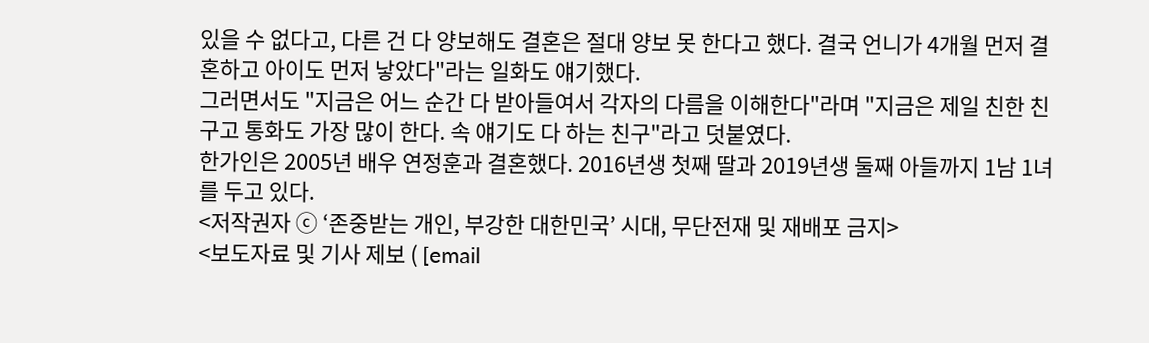있을 수 없다고, 다른 건 다 양보해도 결혼은 절대 양보 못 한다고 했다. 결국 언니가 4개월 먼저 결혼하고 아이도 먼저 낳았다"라는 일화도 얘기했다.
그러면서도 "지금은 어느 순간 다 받아들여서 각자의 다름을 이해한다"라며 "지금은 제일 친한 친구고 통화도 가장 많이 한다. 속 얘기도 다 하는 친구"라고 덧붙였다.
한가인은 2005년 배우 연정훈과 결혼했다. 2016년생 첫째 딸과 2019년생 둘째 아들까지 1남 1녀를 두고 있다.
<저작권자 ⓒ ‘존중받는 개인, 부강한 대한민국’ 시대, 무단전재 및 재배포 금지>
<보도자료 및 기사 제보 ( [email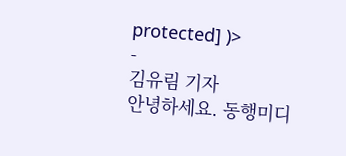protected] )>
-
김유림 기자
안녕하세요. 동행미디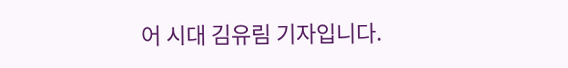어 시대 김유림 기자입니다.